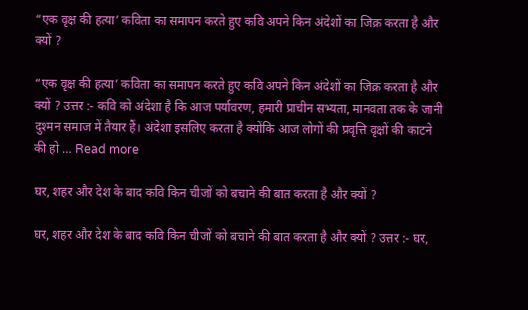“एक वृक्ष की हत्या’ कविता का समापन करते हुए कवि अपने किन अंदेशों का जिक्र करता है और क्यों ?

“एक वृक्ष की हत्या’ कविता का समापन करते हुए कवि अपने किन अंदेशों का जिक्र करता है और क्यों ? उत्तर :- कवि को अंदेशा है कि आज पर्यावरण, हमारी प्राचीन सभ्यता, मानवता तक के जानी दुश्मन समाज में तैयार हैं। अंदेशा इसलिए करता है क्योंकि आज लोगों की प्रवृत्ति वृक्षों की काटने की हो … Read more

घर, शहर और देश के बाद कवि किन चीजों को बचाने की बात करता है और क्यों ?

घर, शहर और देश के बाद कवि किन चीजों को बचाने की बात करता है और क्यों ? उत्तर :- घर,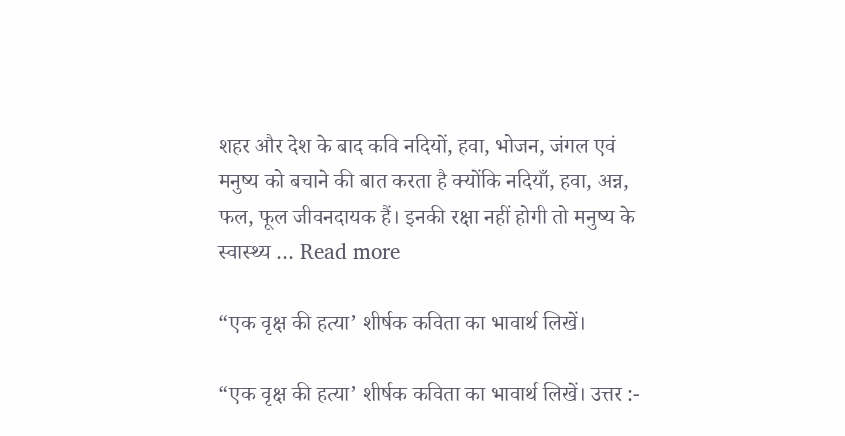शहर और देश के बाद कवि नदियों, हवा, भोजन, जंगल एवं मनुष्य को बचाने की बात करता है क्योंकि नदियाँ, हवा, अन्न, फल, फूल जीवनदायक हैं। इनकी रक्षा नहीं होगी तो मनुष्य के स्वास्थ्य … Read more

“एक वृक्ष की हत्या’ शीर्षक कविता का भावार्थ लिखें।

“एक वृक्ष की हत्या’ शीर्षक कविता का भावार्थ लिखें। उत्तर :-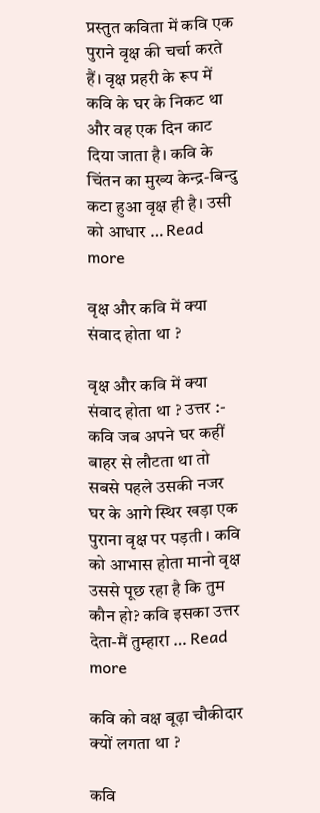प्रस्तुत कविता में कवि एक पुराने वृक्ष की चर्चा करते हैं। वृक्ष प्रहरी के रूप में कवि के घर के निकट था और वह एक दिन काट दिया जाता है। कवि के चिंतन का मुख्य केन्द्र-बिन्दु कटा हुआ वृक्ष ही है। उसी को आधार … Read more

वृक्ष और कवि में क्या संवाद होता था ?

वृक्ष और कवि में क्या संवाद होता था ? उत्तर :- कवि जब अपने घर कहीं बाहर से लौटता था तो सबसे पहले उसकी नजर घर के आगे स्थिर खड़ा एक पुराना वृक्ष पर पड़ती । कवि को आभास होता मानो वृक्ष उससे पूछ रहा है कि तुम कौन हो? कवि इसका उत्तर देता-मैं तुम्हारा … Read more

कवि को वक्ष बूढ़ा चौकीदार क्यों लगता था ?

कवि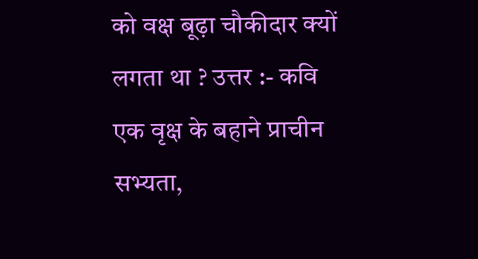को वक्ष बूढ़ा चौकीदार क्यों लगता था ? उत्तर :- कवि एक वृक्ष के बहाने प्राचीन सभ्यता,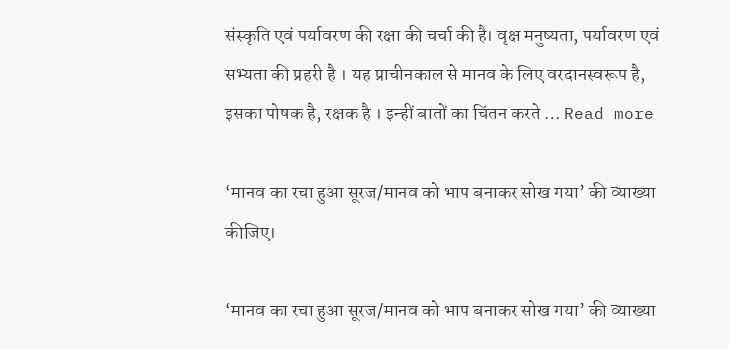संस्कृति एवं पर्यावरण की रक्षा की चर्चा की है। वृक्ष मनुष्यता, पर्यावरण एवं सभ्यता की प्रहरी है । यह प्राचीनकाल से मानव के लिए वरदानस्वरूप है, इसका पोषक है, रक्षक है । इन्हीं बातों का चिंतन करते … Read more

‘मानव का रचा हुआ सूरज/मानव को भाप बनाकर सोख गया’ की व्याख्या कीजिए।

‘मानव का रचा हुआ सूरज/मानव को भाप बनाकर सोख गया’ की व्याख्या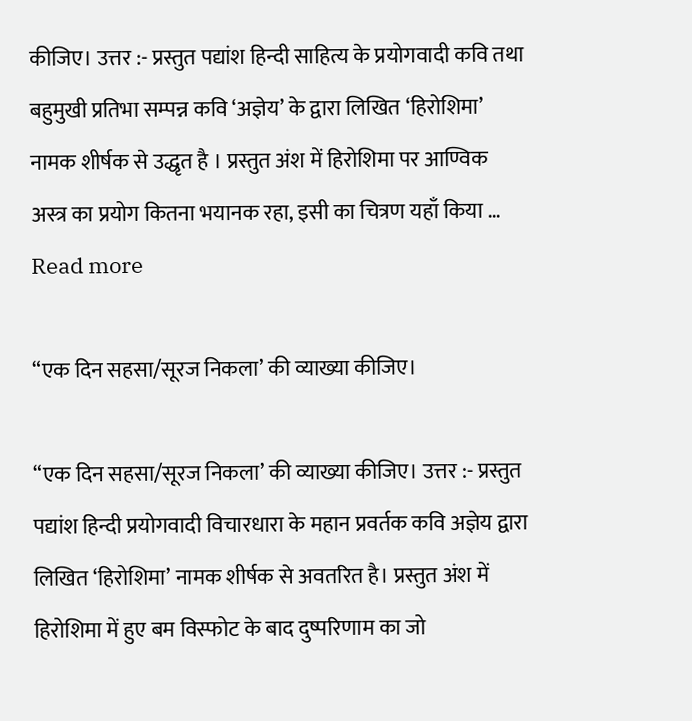कीजिए। उत्तर :- प्रस्तुत पद्यांश हिन्दी साहित्य के प्रयोगवादी कवि तथा बहुमुखी प्रतिभा सम्पन्न कवि ‘अज्ञेय’ के द्वारा लिखित ‘हिरोशिमा’ नामक शीर्षक से उद्धृत है । प्रस्तुत अंश में हिरोशिमा पर आण्विक अस्त्र का प्रयोग कितना भयानक रहा, इसी का चित्रण यहाँ किया … Read more

“एक दिन सहसा/सूरज निकला’ की व्याख्या कीजिए।

“एक दिन सहसा/सूरज निकला’ की व्याख्या कीजिए। उत्तर :- प्रस्तुत पद्यांश हिन्दी प्रयोगवादी विचारधारा के महान प्रवर्तक कवि अज्ञेय द्वारा लिखित ‘हिरोशिमा’ नामक शीर्षक से अवतरित है। प्रस्तुत अंश में हिरोशिमा में हुए बम विस्फोट के बाद दुष्परिणाम का जो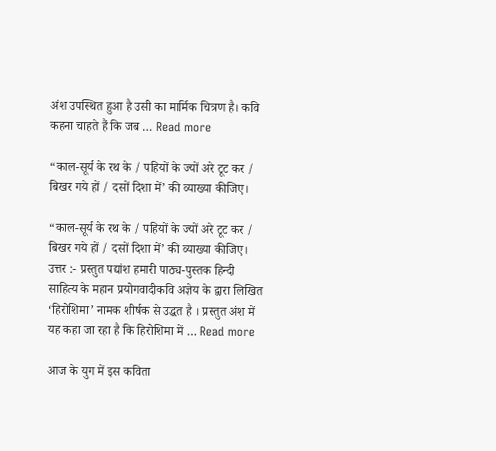अंश उपस्थित हुआ है उसी का मार्मिक चित्रण है। कवि कहना चाहते हैं कि जब … Read more

“काल-सूर्य के रथ के / पहियों के ज्यों अरे टूट कर / बिखर गये हों / दसों दिशा में’ की व्याख्या कीजिए।

“काल-सूर्य के रथ के / पहियों के ज्यों अरे टूट कर / बिखर गये हों / दसों दिशा में’ की व्याख्या कीजिए। उत्तर :- प्रस्तुत पद्यांश हमारी पाठ्य-पुस्तक हिन्दी साहित्य के महान प्रयोगवादीकवि अज्ञेय के द्वारा लिखित ‘हिरोशिमा’ नामक शीर्षक से उद्धत है । प्रस्तुत अंश में यह कहा जा रहा है कि हिरोशिमा में … Read more

आज के युग में इस कविता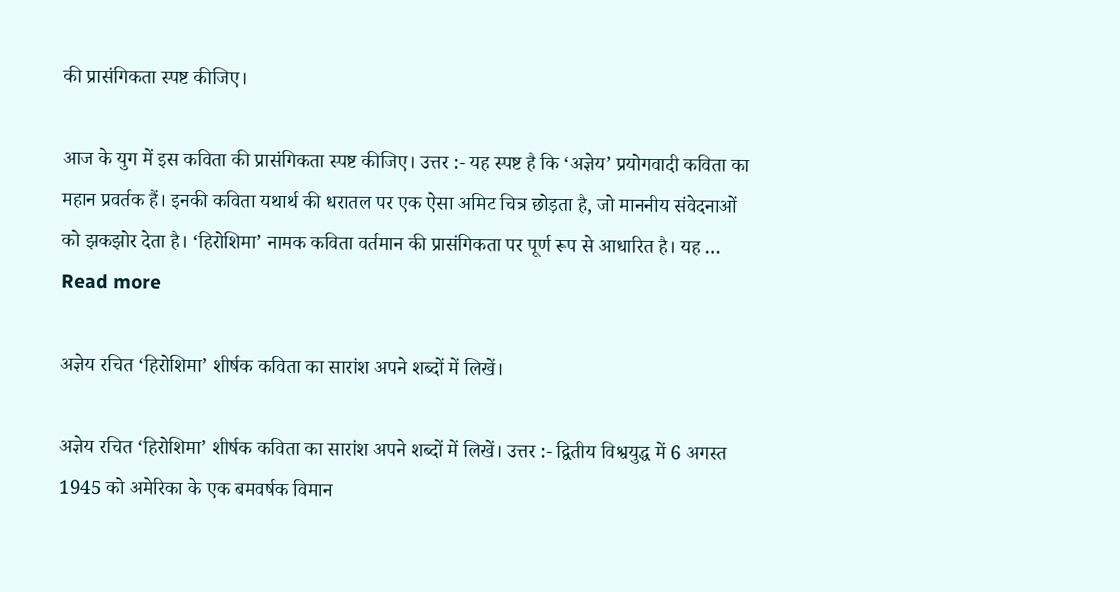की प्रासंगिकता स्पष्ट कीजिए।

आज के युग में इस कविता की प्रासंगिकता स्पष्ट कीजिए। उत्तर :- यह स्पष्ट है कि ‘अज्ञेय’ प्रयोगवादी कविता का महान प्रवर्तक हैं। इनकी कविता यथार्थ की धरातल पर एक ऐसा अमिट चित्र छोड़ता है, जो माननीय संवेदनाओं को झकझोर देता है। ‘हिरोशिमा’ नामक कविता वर्तमान की प्रासंगिकता पर पूर्ण रूप से आधारित है। यह … Read more

अज्ञेय रचित ‘हिरोशिमा’ शीर्षक कविता का सारांश अपने शब्दों में लिखें।

अज्ञेय रचित ‘हिरोशिमा’ शीर्षक कविता का सारांश अपने शब्दों में लिखें। उत्तर :- द्वितीय विश्वयुद्ध में 6 अगस्त 1945 को अमेरिका के एक बमवर्षक विमान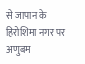से जापान के हिरोशिमा नगर पर अणुबम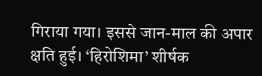गिराया गया। इससे जान-माल की अपार क्षति हुई। ‘हिरोशिमा’ शीर्षक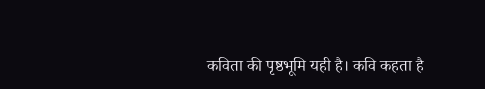कविता की पृष्ठभूमि यही है। कवि कहता है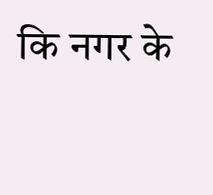कि नगर के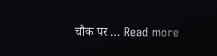चौक पर … Read more